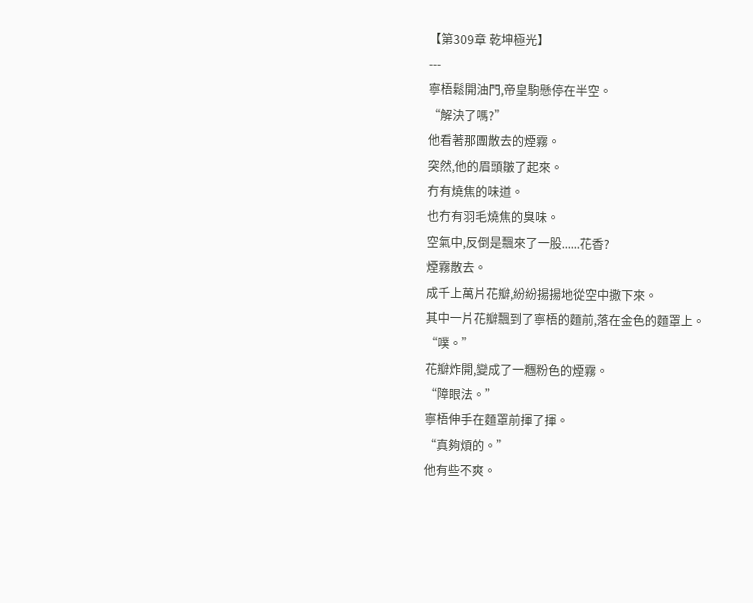【第309章 乾坤極光】
---
寧梧鬆開油門,帝皇駒懸停在半空。
“解決了嗎?”
他看著那團散去的煙霧。
突然,他的眉頭皺了起來。
冇有燒焦的味道。
也冇有羽毛燒焦的臭味。
空氣中,反倒是飄來了一股......花香?
煙霧散去。
成千上萬片花瓣,紛紛揚揚地從空中撒下來。
其中一片花瓣飄到了寧梧的麵前,落在金色的麵罩上。
“噗。”
花瓣炸開,變成了一糰粉色的煙霧。
“障眼法。”
寧梧伸手在麵罩前揮了揮。
“真夠煩的。”
他有些不爽。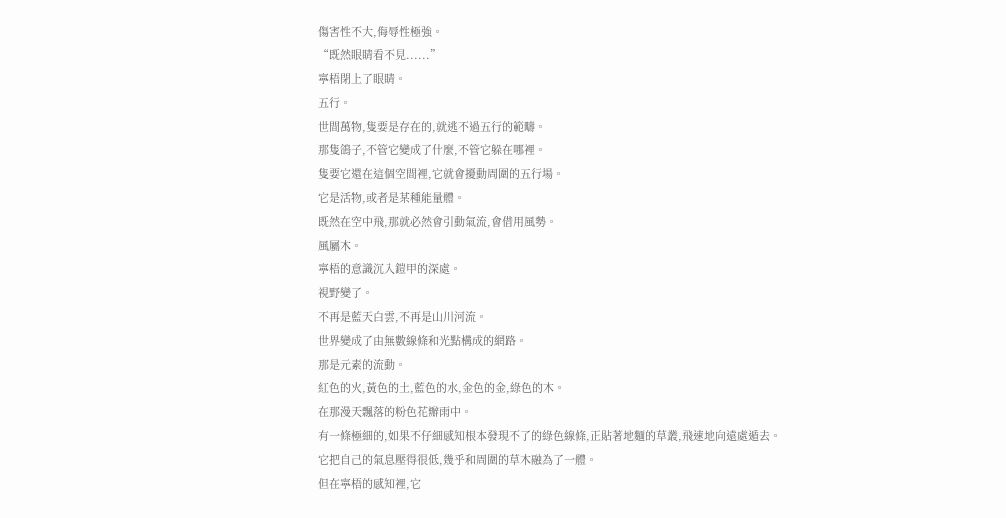傷害性不大,侮辱性極強。
“既然眼睛看不見......”
寧梧閉上了眼睛。
五行。
世間萬物,隻要是存在的,就逃不過五行的範疇。
那隻鴿子,不管它變成了什麼,不管它躲在哪裡。
隻要它還在這個空間裡,它就會擾動周圍的五行場。
它是活物,或者是某種能量體。
既然在空中飛,那就必然會引動氣流,會借用風勢。
風屬木。
寧梧的意識沉入鎧甲的深處。
視野變了。
不再是藍天白雲,不再是山川河流。
世界變成了由無數線條和光點構成的網路。
那是元素的流動。
紅色的火,黃色的土,藍色的水,金色的金,綠色的木。
在那漫天飄落的粉色花瓣雨中。
有一條極細的,如果不仔細感知根本發現不了的綠色線條,正貼著地麵的草叢,飛速地向遠處遁去。
它把自己的氣息壓得很低,幾乎和周圍的草木融為了一體。
但在寧梧的感知裡,它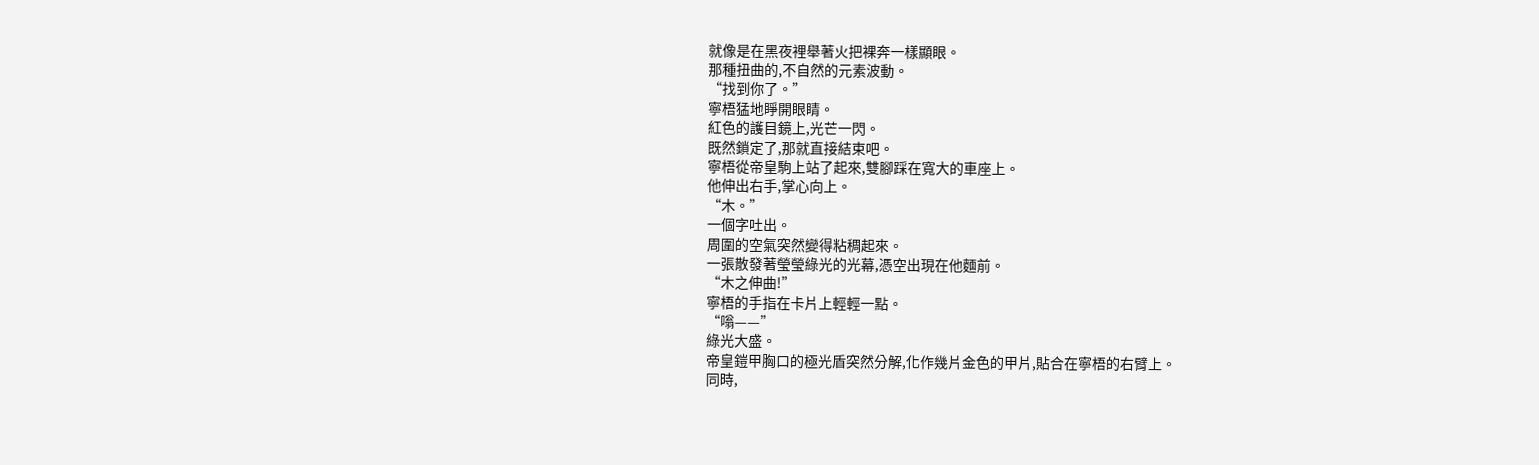就像是在黑夜裡舉著火把裸奔一樣顯眼。
那種扭曲的,不自然的元素波動。
“找到你了。”
寧梧猛地睜開眼睛。
紅色的護目鏡上,光芒一閃。
既然鎖定了,那就直接結束吧。
寧梧從帝皇駒上站了起來,雙腳踩在寬大的車座上。
他伸出右手,掌心向上。
“木。”
一個字吐出。
周圍的空氣突然變得粘稠起來。
一張散發著瑩瑩綠光的光幕,憑空出現在他麵前。
“木之伸曲!”
寧梧的手指在卡片上輕輕一點。
“嗡——”
綠光大盛。
帝皇鎧甲胸口的極光盾突然分解,化作幾片金色的甲片,貼合在寧梧的右臂上。
同時,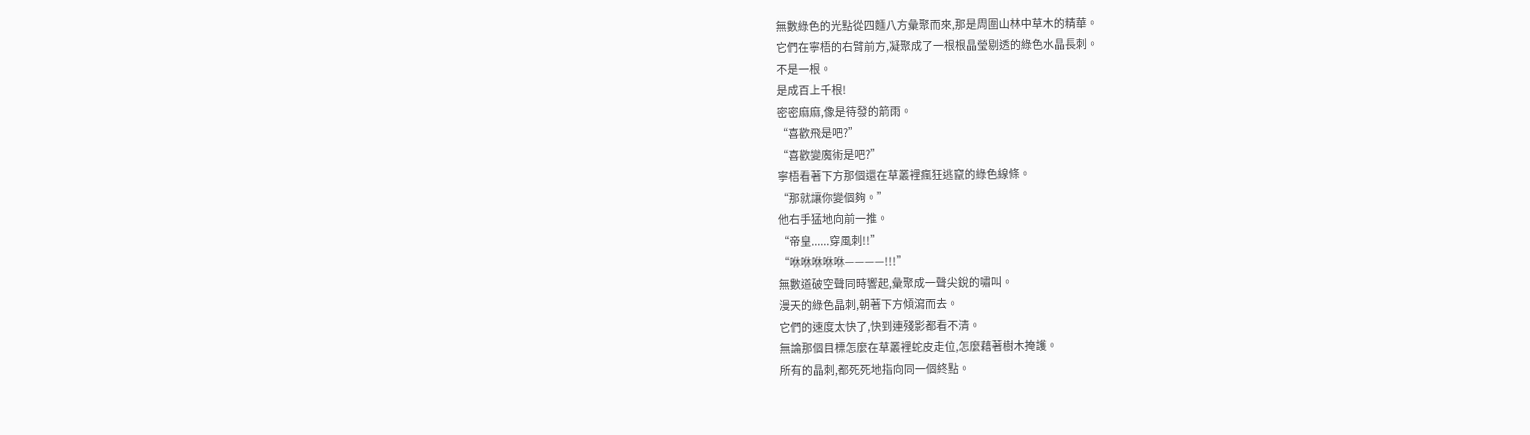無數綠色的光點從四麵八方彙聚而來,那是周圍山林中草木的精華。
它們在寧梧的右臂前方,凝聚成了一根根晶瑩剔透的綠色水晶長刺。
不是一根。
是成百上千根!
密密麻麻,像是待發的箭雨。
“喜歡飛是吧?”
“喜歡變魔術是吧?”
寧梧看著下方那個還在草叢裡瘋狂逃竄的綠色線條。
“那就讓你變個夠。”
他右手猛地向前一推。
“帝皇......穿風刺!!”
“咻咻咻咻咻————!!!”
無數道破空聲同時響起,彙聚成一聲尖銳的嘯叫。
漫天的綠色晶刺,朝著下方傾瀉而去。
它們的速度太快了,快到連殘影都看不清。
無論那個目標怎麼在草叢裡蛇皮走位,怎麼藉著樹木掩護。
所有的晶刺,都死死地指向同一個終點。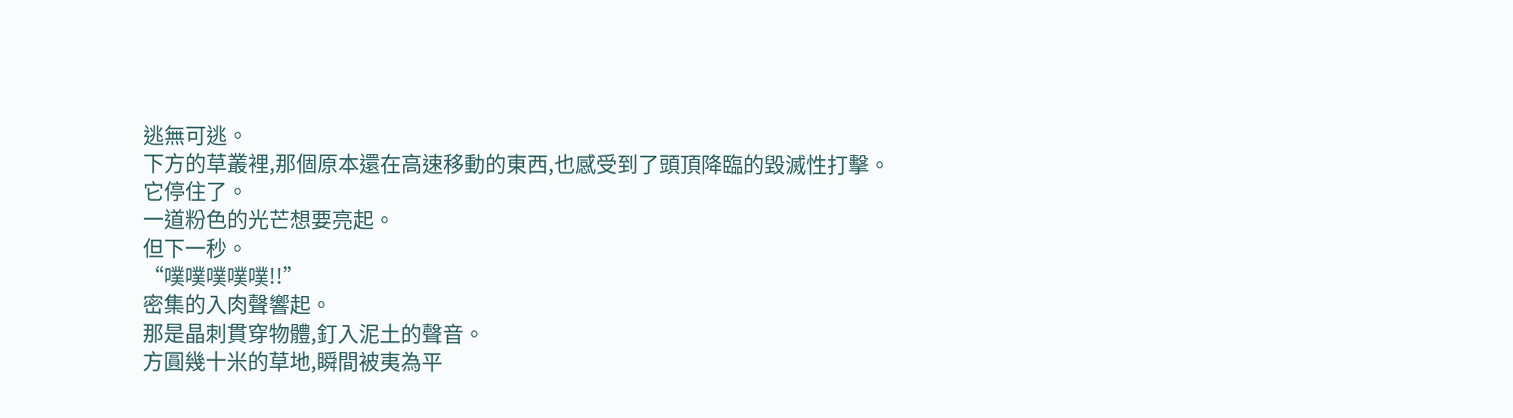逃無可逃。
下方的草叢裡,那個原本還在高速移動的東西,也感受到了頭頂降臨的毀滅性打擊。
它停住了。
一道粉色的光芒想要亮起。
但下一秒。
“噗噗噗噗噗!!”
密集的入肉聲響起。
那是晶刺貫穿物體,釘入泥土的聲音。
方圓幾十米的草地,瞬間被夷為平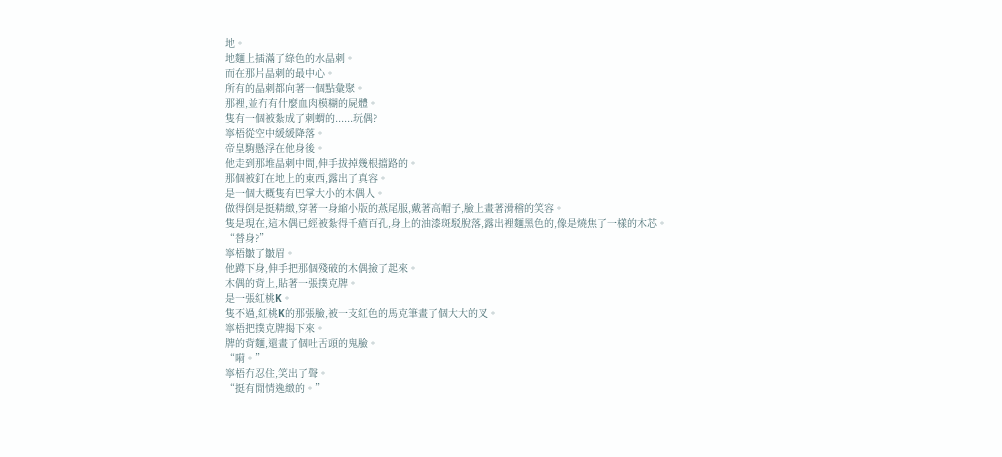地。
地麵上插滿了綠色的水晶刺。
而在那片晶刺的最中心。
所有的晶刺都向著一個點彙聚。
那裡,並冇有什麼血肉模糊的屍體。
隻有一個被紮成了刺蝟的......玩偶?
寧梧從空中緩緩降落。
帝皇駒懸浮在他身後。
他走到那堆晶刺中間,伸手拔掉幾根擋路的。
那個被釘在地上的東西,露出了真容。
是一個大概隻有巴掌大小的木偶人。
做得倒是挺精緻,穿著一身縮小版的燕尾服,戴著高帽子,臉上畫著滑稽的笑容。
隻是現在,這木偶已經被紮得千瘡百孔,身上的油漆斑駁脫落,露出裡麵黑色的,像是燒焦了一樣的木芯。
“替身?”
寧梧皺了皺眉。
他蹲下身,伸手把那個殘破的木偶撿了起來。
木偶的背上,貼著一張撲克牌。
是一張紅桃K。
隻不過,紅桃K的那張臉,被一支紅色的馬克筆畫了個大大的叉。
寧梧把撲克牌揭下來。
牌的背麵,還畫了個吐舌頭的鬼臉。
“嗬。”
寧梧冇忍住,笑出了聲。
“挺有閒情逸緻的。”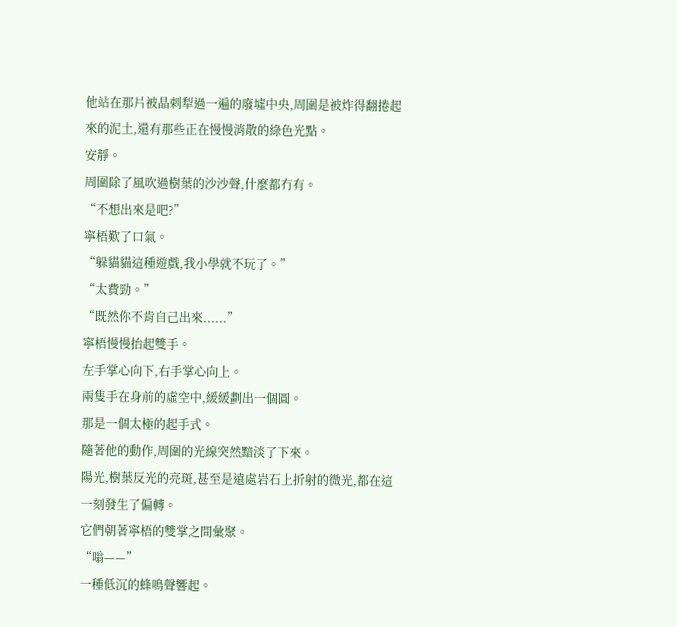他站在那片被晶刺犁過一遍的廢墟中央,周圍是被炸得翻捲起來的泥土,還有那些正在慢慢消散的綠色光點。
安靜。
周圍除了風吹過樹葉的沙沙聲,什麼都冇有。
“不想出來是吧?”
寧梧歎了口氣。
“躲貓貓這種遊戲,我小學就不玩了。”
“太費勁。”
“既然你不肯自己出來......”
寧梧慢慢抬起雙手。
左手掌心向下,右手掌心向上。
兩隻手在身前的虛空中,緩緩劃出一個圓。
那是一個太極的起手式。
隨著他的動作,周圍的光線突然黯淡了下來。
陽光,樹葉反光的亮斑,甚至是遠處岩石上折射的微光,都在這一刻發生了偏轉。
它們朝著寧梧的雙掌之間彙聚。
“嗡——”
一種低沉的蜂鳴聲響起。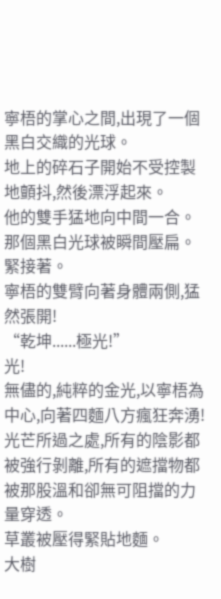寧梧的掌心之間,出現了一個黑白交織的光球。
地上的碎石子開始不受控製地顫抖,然後漂浮起來。
他的雙手猛地向中間一合。
那個黑白光球被瞬間壓扁。
緊接著。
寧梧的雙臂向著身體兩側,猛然張開!
“乾坤......極光!”
光!
無儘的,純粹的金光,以寧梧為中心,向著四麵八方瘋狂奔湧!
光芒所過之處,所有的陰影都被強行剝離,所有的遮擋物都被那股溫和卻無可阻擋的力量穿透。
草叢被壓得緊貼地麵。
大樹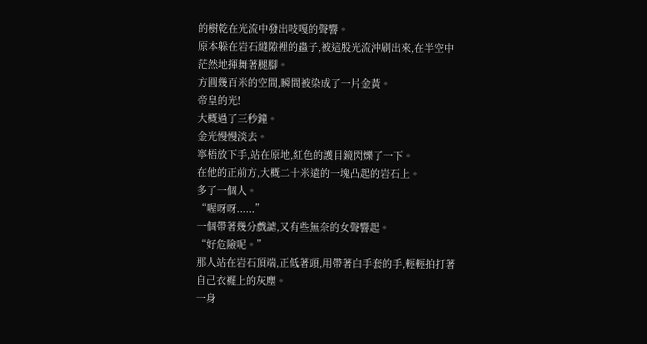的樹乾在光流中發出吱嘎的聲響。
原本躲在岩石縫隙裡的蟲子,被這股光流沖刷出來,在半空中茫然地揮舞著腿腳。
方圓幾百米的空間,瞬間被染成了一片金黃。
帝皇的光!
大概過了三秒鐘。
金光慢慢淡去。
寧梧放下手,站在原地,紅色的護目鏡閃爍了一下。
在他的正前方,大概二十米遠的一塊凸起的岩石上。
多了一個人。
“喔呀呀......”
一個帶著幾分戲謔,又有些無奈的女聲響起。
“好危險呢。”
那人站在岩石頂端,正低著頭,用帶著白手套的手,輕輕拍打著自己衣襬上的灰塵。
一身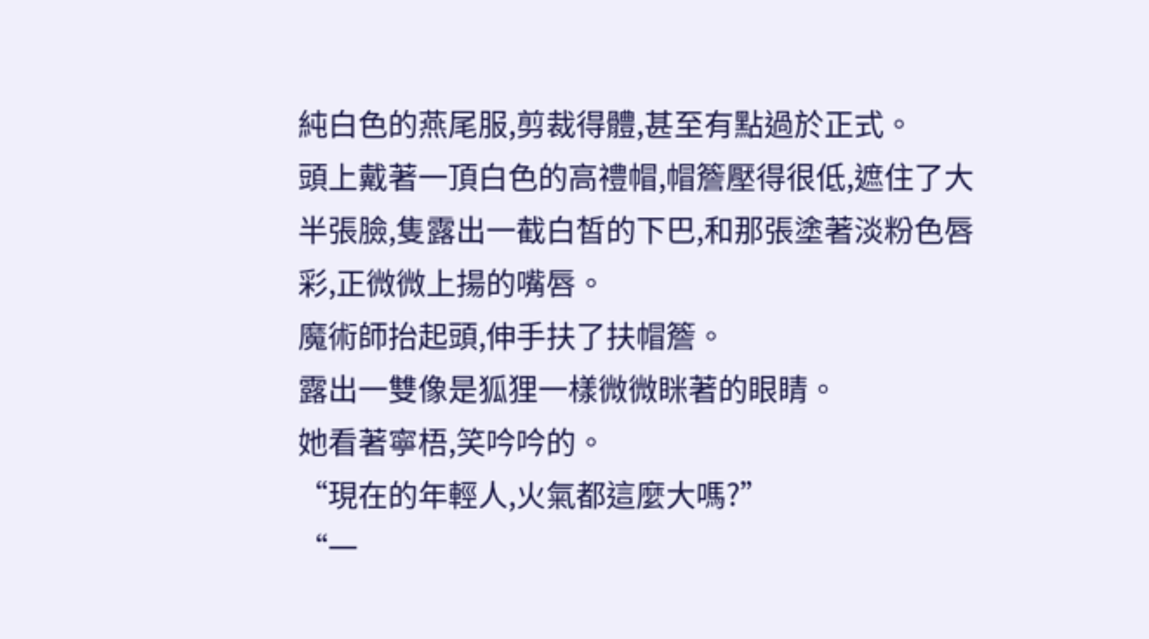純白色的燕尾服,剪裁得體,甚至有點過於正式。
頭上戴著一頂白色的高禮帽,帽簷壓得很低,遮住了大半張臉,隻露出一截白皙的下巴,和那張塗著淡粉色唇彩,正微微上揚的嘴唇。
魔術師抬起頭,伸手扶了扶帽簷。
露出一雙像是狐狸一樣微微眯著的眼睛。
她看著寧梧,笑吟吟的。
“現在的年輕人,火氣都這麼大嗎?”
“一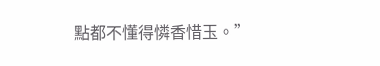點都不懂得憐香惜玉。”